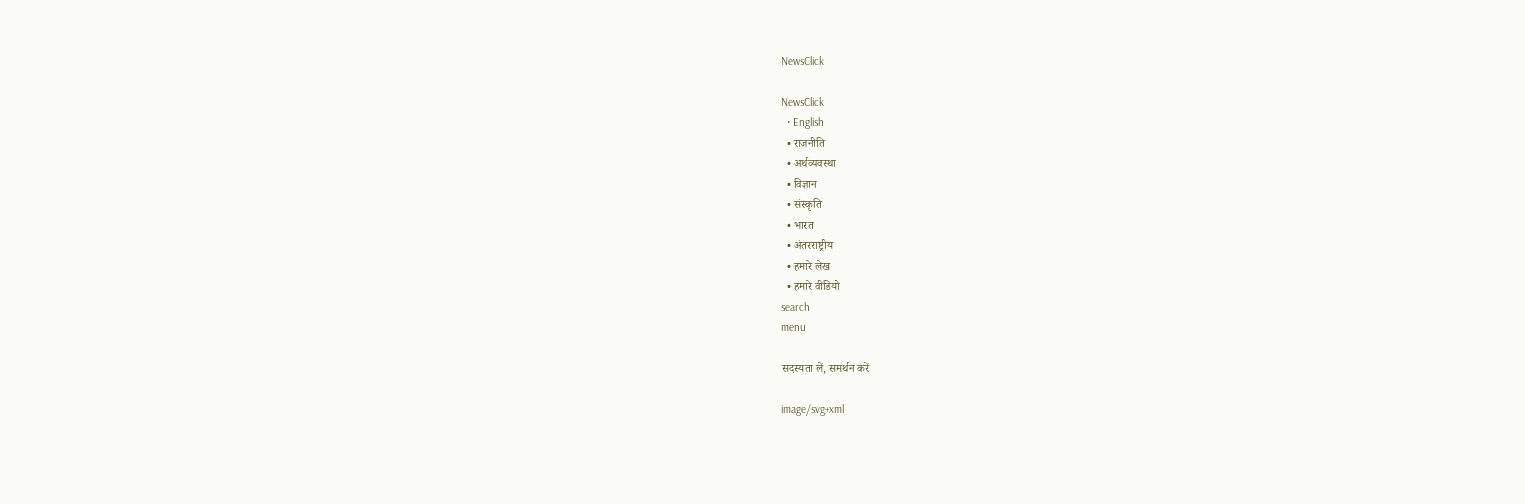NewsClick

NewsClick
  • English
  • राजनीति
  • अर्थव्यवस्था
  • विज्ञान
  • संस्कृति
  • भारत
  • अंतरराष्ट्रीय
  • हमारे लेख
  • हमारे वीडियो
search
menu

सदस्यता लें, समर्थन करें

image/svg+xml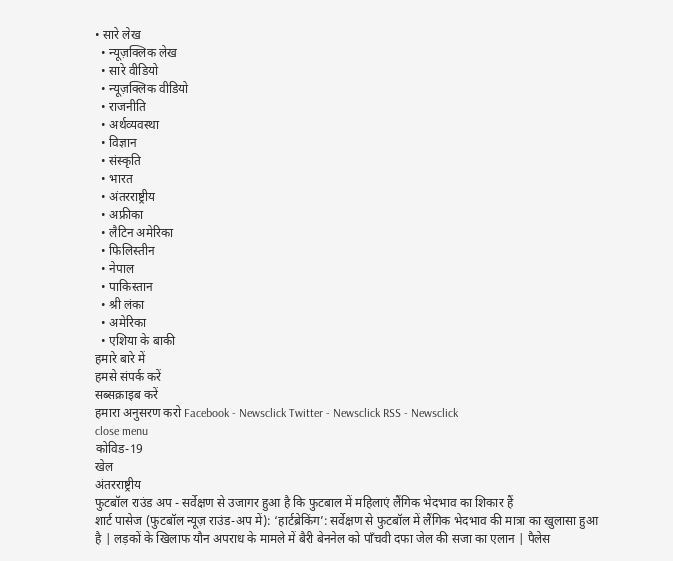• सारे लेख
  • न्यूज़क्लिक लेख
  • सारे वीडियो
  • न्यूज़क्लिक वीडियो
  • राजनीति
  • अर्थव्यवस्था
  • विज्ञान
  • संस्कृति
  • भारत
  • अंतरराष्ट्रीय
  • अफ्रीका
  • लैटिन अमेरिका
  • फिलिस्तीन
  • नेपाल
  • पाकिस्तान
  • श्री लंका
  • अमेरिका
  • एशिया के बाकी
हमारे बारे में
हमसे संपर्क करें
सब्सक्राइब करें
हमारा अनुसरण करो Facebook - Newsclick Twitter - Newsclick RSS - Newsclick
close menu
कोविड-19
खेल
अंतरराष्ट्रीय
फुटबॉल राउंड अप - सर्वेक्षण से उजागर हुआ है कि फुटबाल में महिलाएं लैंगिक भेदभाव का शिकार हैं
शार्ट पासेज (फुटबॉल न्यूज़ राउंड-अप में): ‘हार्टब्रेकिंग’: सर्वेक्षण से फुटबॉल में लैंगिक भेदभाव की मात्रा का खुलासा हुआ है | लड़कों के खिलाफ यौन अपराध के मामले में बैरी बेननेल को पाँचवी दफा जेल की सजा का एलान | पैलेस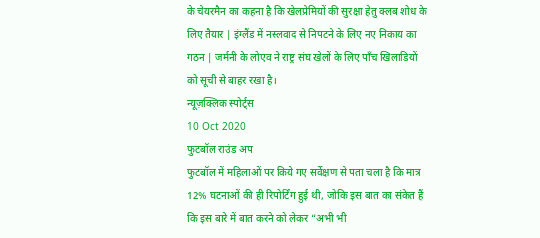के चेयरमैन का कहना है कि खेलप्रेमियों की सुरक्षा हेतु क्लब शोध के लिए तैयार | इंग्लैंड में नस्लवाद से निपटने के लिए नए निकाय का गठन | जर्मनी के लोएव ने राष्ट्र संघ खेलों के लिए पाँच खिलाडियों को सूची से बाहर रखा है।
न्यूज़क्लिक स्पोर्ट्स
10 Oct 2020
फुटबॉल राउंड अप
फुटबॉल में महिलाओं पर किये गए सर्वेक्षण से पता चला है कि मात्र 12% घटनाओं की ही रिपोर्टिंग हुई थी, जोकि इस बात का संकेत हैं कि इस बारे में बात करने को लेकर “अभी भी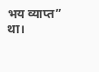भय व्याप्त” था।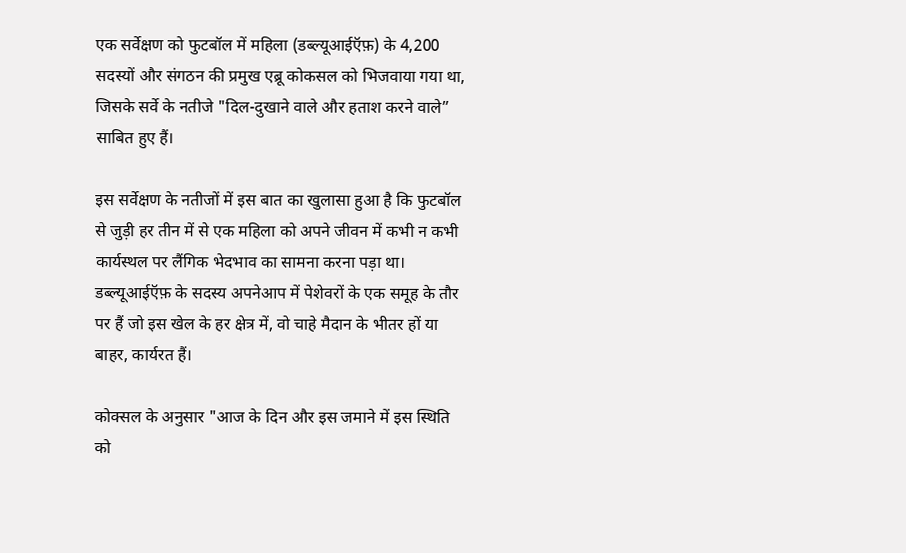एक सर्वेक्षण को फुटबॉल में महिला (डब्ल्यूआईऍफ़) के 4,200 सदस्यों और संगठन की प्रमुख एब्रू कोकसल को भिजवाया गया था, जिसके सर्वे के नतीजे "दिल-दुखाने वाले और हताश करने वाले” साबित हुए हैं।

इस सर्वेक्षण के नतीजों में इस बात का खुलासा हुआ है कि फुटबॉल से जुड़ी हर तीन में से एक महिला को अपने जीवन में कभी न कभी कार्यस्थल पर लैंगिक भेदभाव का सामना करना पड़ा था। डब्ल्यूआईऍफ़ के सदस्य अपनेआप में पेशेवरों के एक समूह के तौर पर हैं जो इस खेल के हर क्षेत्र में, वो चाहे मैदान के भीतर हों या बाहर, कार्यरत हैं।

कोक्सल के अनुसार "आज के दिन और इस जमाने में इस स्थिति को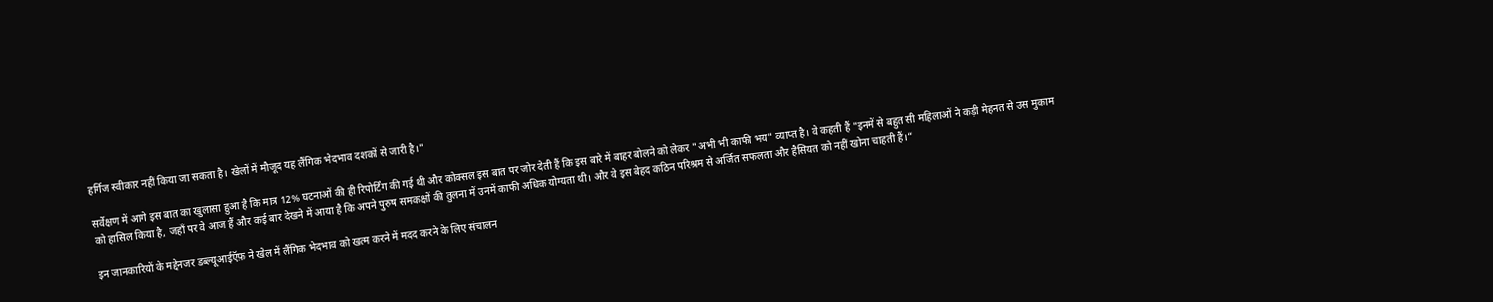हर्गिज स्वीकार नहीं किया जा सकता है। खेलों में मौजूद यह लैंगिक भेदभाव दशकों से जारी है।"

सर्वेक्षण में आगे इस बात का खुलासा हुआ है कि मात्र 12% घटनाओं की ही रिपोर्टिंग की गई थी और कोक्सल इस बात पर जोर देती हैं कि इस बारे में बाहर बोलने को लेकर "अभी भी काफी भय" व्याप्त है। वे कहती हैं "इनमें से बहुत सी महिलाओं ने कड़ी मेहनत से उस मुकाम को हासिल किया है, जहाँ पर वे आज हैं और कई बार देखने में आया है कि अपने पुरुष समकक्षों की तुलना में उनमें काफी अधिक योग्यता थी। और वे इस बेहद कठिन परिश्रम से अर्जित सफलता और हैसियत को नहीं खोना चाहती हैं।“

इन जानकारियों के मद्देनजर डब्ल्यूआईऍफ़ ने खेल में लैंगिक भेदभाव को खत्म करने में मदद करने के लिए संचालन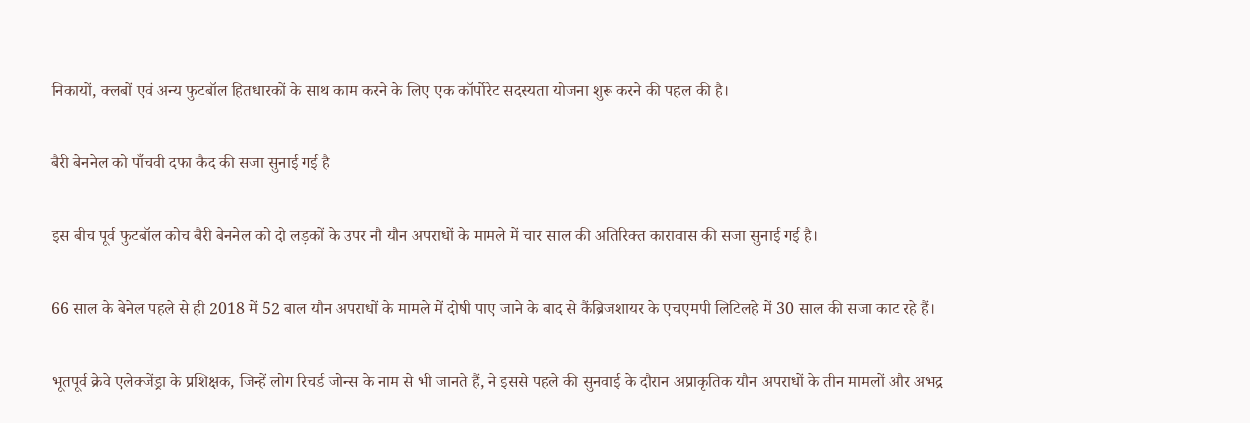निकायों, क्लबों एवं अन्य फुटबॉल हितधारकों के साथ काम करने के लिए एक कॉर्पोरेट सदस्यता योजना शुरू करने की पहल की है।

बैरी बेननेल को पाँचवी दफा कैद की सजा सुनाई गई है

इस बीच पूर्व फुटबॉल कोच बैरी बेननेल को दो लड़कों के उपर नौ यौन अपराधों के मामले में चार साल की अतिरिक्त कारावास की सजा सुनाई गई है।

66 साल के बेनेल पहले से ही 2018 में 52 बाल यौन अपराधों के मामले में दोषी पाए जाने के बाद से कैंब्रिजशायर के एचएमपी लिटिलहे में 30 साल की सजा काट रहे हैं।

भूतपूर्व क्रेवे एलेक्जेंड्रा के प्रशिक्षक, जिन्हें लोग रिचर्ड जोन्स के नाम से भी जानते हैं, ने इससे पहले की सुनवाई के दौरान अप्राकृतिक यौन अपराधों के तीन मामलों और अभद्र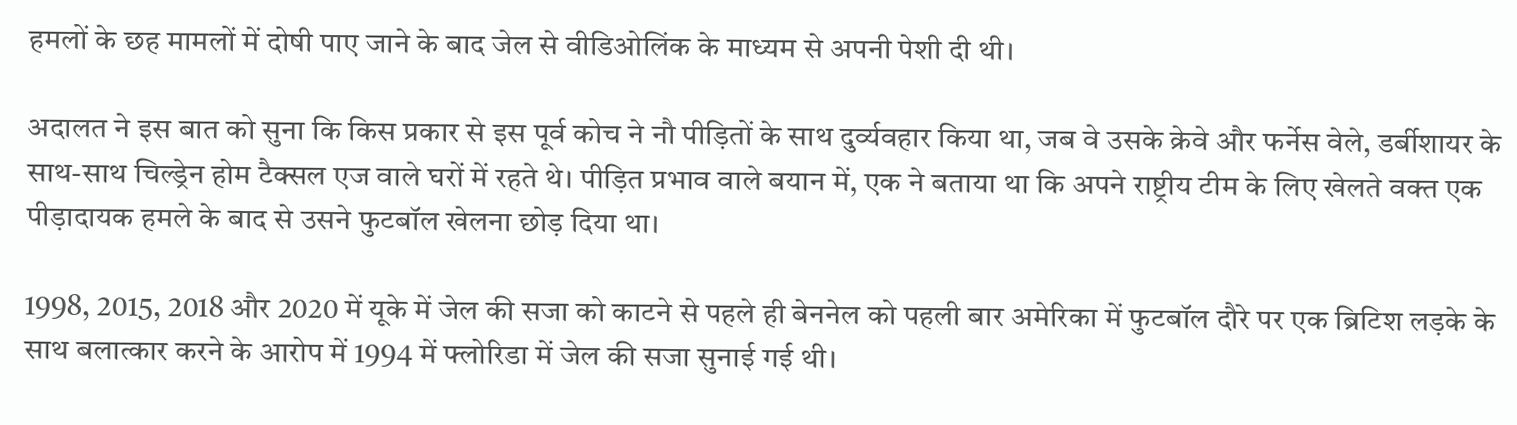हमलों के छह मामलों में दोषी पाए जाने के बाद जेल से वीडिओलिंक के माध्यम से अपनी पेशी दी थी।

अदालत ने इस बात को सुना कि किस प्रकार से इस पूर्व कोच ने नौ पीड़ितों के साथ दुर्व्यवहार किया था, जब वे उसके क्रेवे और फर्नेस वेले, डर्बीशायर के साथ-साथ चिल्ड्रेन होम टैक्सल एज वाले घरों में रहते थे। पीड़ित प्रभाव वाले बयान में, एक ने बताया था कि अपने राष्ट्रीय टीम के लिए खेलते वक्त एक पीड़ादायक हमले के बाद से उसने फुटबॉल खेलना छोड़ दिया था।

1998, 2015, 2018 और 2020 में यूके में जेल की सजा को काटने से पहले ही बेननेल को पहली बार अमेरिका में फुटबॉल दौरे पर एक ब्रिटिश लड़के के साथ बलात्कार करने के आरोप में 1994 में फ्लोरिडा में जेल की सजा सुनाई गई थी।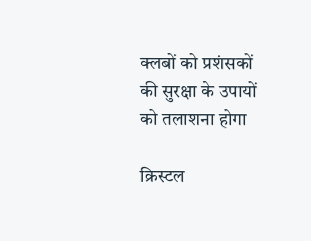क्लबों को प्रशंसकों की सुरक्षा के उपायों को तलाशना होगा

क्रिस्टल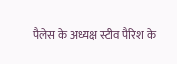पैलेस के अध्यक्ष स्टीव पैरिश के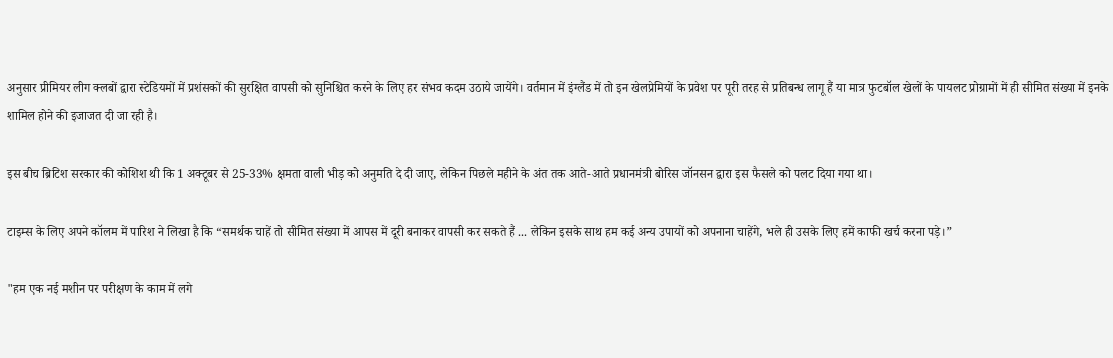अनुसार प्रीमियर लीग क्लबों द्वारा स्टेडियमों में प्रशंसकों की सुरक्षित वापसी को सुनिश्चित करने के लिए हर संभव कदम उठाये जायेंगे। वर्तमान में इंग्लैंड में तो इन खेलप्रेमियों के प्रवेश पर पूरी तरह से प्रतिबन्ध लागू हैं या मात्र फुटबॉल खेलों के पायलट प्रोग्रामों में ही सीमित संख्या में इनके शामिल होने की इजाजत दी जा रही है।

इस बीच ब्रिटिश सरकार की कोशिश थी कि 1 अक्टूबर से 25-33% क्षमता वाली भीड़ को अनुमति दे दी जाए, लेकिन पिछले महीने के अंत तक आते-आते प्रधानमंत्री बोरिस जॉनसन द्वारा इस फैसले को पलट दिया गया था।

टाइम्स के लिए अपने कॉलम में पारिश ने लिखा है कि “समर्थक चाहें तो सीमित संख्या में आपस में दूरी बनाकर वापसी कर सकते हैं ... लेकिन इसके साथ हम कई अन्य उपायों को अपनाना चाहेंगे, भले ही उसके लिए हमें काफी खर्च करना पड़े।”

"हम एक नई मशीन पर परीक्षण के काम में लगे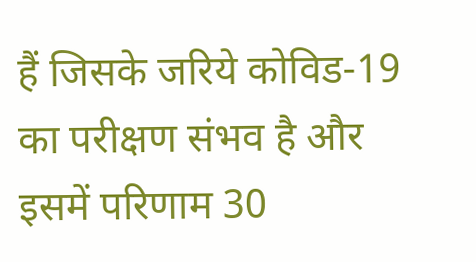हैं जिसके जरिये कोविड-19 का परीक्षण संभव है और इसमें परिणाम 30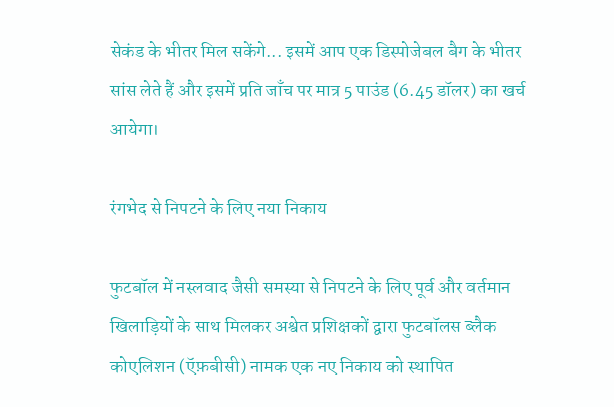सेकंड के भीतर मिल सकेंगे... इसमें आप एक डिस्पोजेबल बैग के भीतर सांस लेते हैं और इसमें प्रति जाँच पर मात्र 5 पाउंड (6.45 डॉलर) का खर्च आयेगा।

रंगभेद से निपटने के लिए नया निकाय

फुटबॉल में नस्लवाद जैसी समस्या से निपटने के लिए पूर्व और वर्तमान खिलाड़ियों के साथ मिलकर अश्वेत प्रशिक्षकों द्वारा फुटबॉलस ब्लैक कोएलिशन (ऍफ़बीसी) नामक एक नए निकाय को स्थापित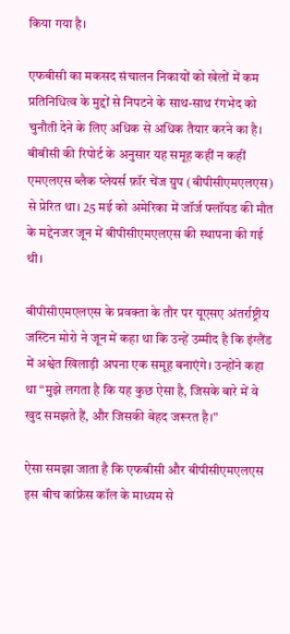किया गया है।

एफबीसी का मकसद संचालन निकायों को खेलों में कम प्रतिनिधित्व के मुद्दों से निपटने के साथ-साथ रंगभेद को चुनौती देने के लिए अधिक से अधिक तैयार करने का है। बीबीसी की रिपोर्ट के अनुसार यह समूह कहीं न कहीं एमएलएस ब्लैक प्लेयर्स फ़ॉर चेंज ग्रुप (बीपीसीएमएलएस) से प्रेरित था। 25 मई को अमेरिका में जॉर्ज फ्लॉयड की मौत के मद्देनजर जून में बीपीसीएमएलएस की स्थापना की गई थी।

बीपीसीएमएलएस के प्रवक्ता के तौर पर यूएसए अंतर्राष्ट्रीय जस्टिन मोरो ने जून में कहा था कि उन्हें उम्मीद है कि इंग्लैंड में अश्वेत खिलाड़ी अपना एक समूह बनाएंगे। उन्होंने कहा था “मुझे लगता है कि यह कुछ ऐसा है, जिसके बारे में वे खुद समझते हैं, और जिसकी बेहद जरूरत है।”

ऐसा समझा जाता है कि एफबीसी और बीपीसीएमएलएस इस बीच कांफ्रेंस कॉल के माध्यम से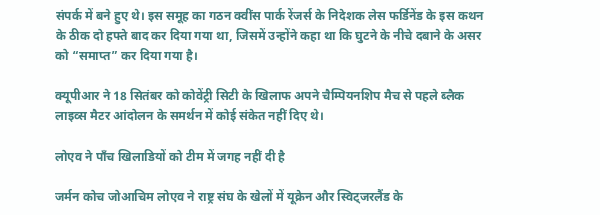संपर्क में बने हुए थे। इस समूह का गठन क्वींस पार्क रेंजर्स के निदेशक लेस फर्डिनेंड के इस कथन के ठीक दो हफ्ते बाद कर दिया गया था, जिसमें उन्होंने कहा था कि घुटने के नीचे दबाने के असर को “समाप्त” कर दिया गया है।

क्यूपीआर ने 18 सितंबर को कोवेंट्री सिटी के खिलाफ अपने चैम्पियनशिप मैच से पहले ब्लैक लाइव्स मैटर आंदोलन के समर्थन में कोई संकेत नहीं दिए थे।

लोएव ने पाँच खिलाडियों को टीम में जगह नहीं दी है

जर्मन कोच जोआचिम लोएव ने राष्ट्र संघ के खेलों में यूक्रेन और स्विट्जरलैंड के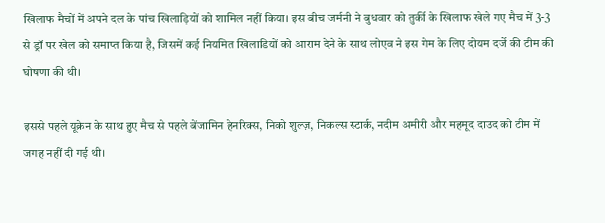खिलाफ मैचों में अपने दल के पांच खिलाड़ियों को शामिल नहीं किया। इस बीच जर्मनी ने बुधवार को तुर्की के खिलाफ खेले गए मैच में 3-3 से ड्रॉ पर खेल को समाप्त किया है, जिसमें कई नियमित खिलाडियों को आराम देने के साथ लोएव ने इस गेम के लिए दोयम दर्जे की टीम की घोषणा की थी।

इससे पहले यूक्रेन के साथ हुए मैच से पहले बेंजामिन हेनरिक्स, निको शुल्ज़, निकल्स स्टार्क, नदीम अमीरी और महमूद दाउद को टीम में जगह नहीं दी गई थी।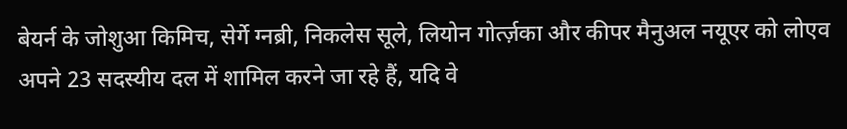बेयर्न के जोशुआ किमिच, सेर्गे ग्नब्री, निकलेस सूले, लियोन गोर्त्ज़का और कीपर मैनुअल नयूएर को लोएव अपने 23 सदस्यीय दल में शामिल करने जा रहे हैं, यदि वे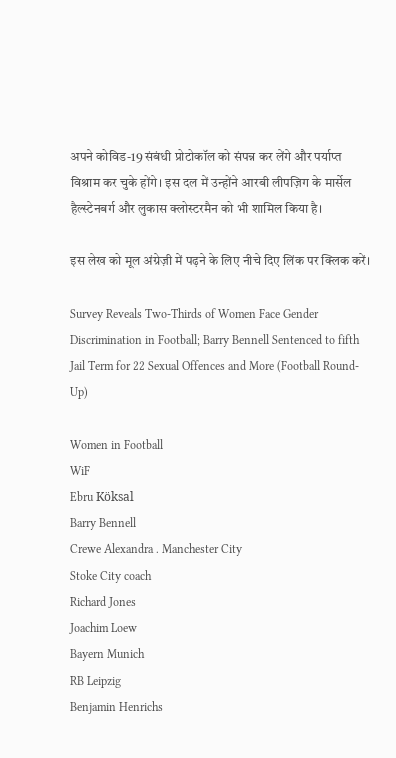अपने कोविड-19 संबंधी प्रोटोकॉल को संपन्न कर लेंगे और पर्याप्त विश्राम कर चुके होंगे। इस दल में उन्होंने आरबी लीपज़िग के मार्सेल हैल्स्टेनबर्ग और लुकास क्लोस्टरमैन को भी शामिल किया है।

इस लेख को मूल अंग्रेज़ी में पढ़ने के लिए नीचे दिए लिंक पर क्लिक करें।

Survey Reveals Two-Thirds of Women Face Gender Discrimination in Football; Barry Bennell Sentenced to fifth Jail Term for 22 Sexual Offences and More (Football Round-Up)

Women in Football
WiF
Ebru Köksal
Barry Bennell
Crewe Alexandra . Manchester City
Stoke City coach
Richard Jones
Joachim Loew
Bayern Munich
RB Leipzig
Benjamin Henrichs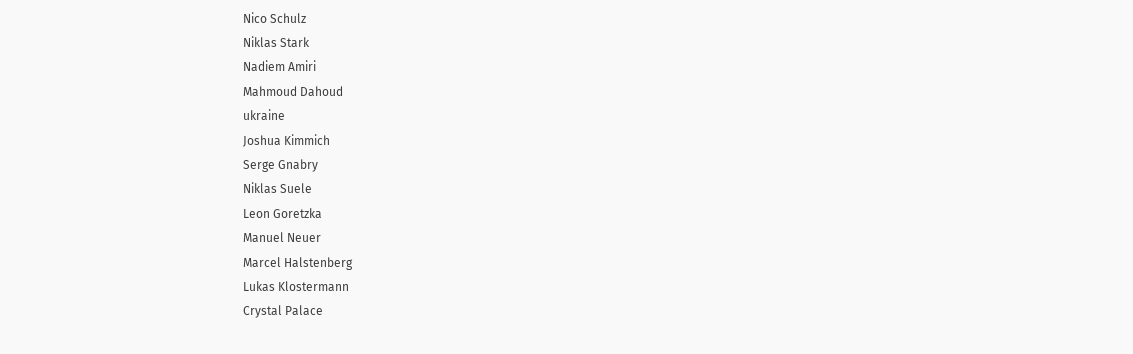Nico Schulz
Niklas Stark
Nadiem Amiri
Mahmoud Dahoud
ukraine
Joshua Kimmich
Serge Gnabry
Niklas Suele
Leon Goretzka
Manuel Neuer
Marcel Halstenberg
Lukas Klostermann
Crystal Palace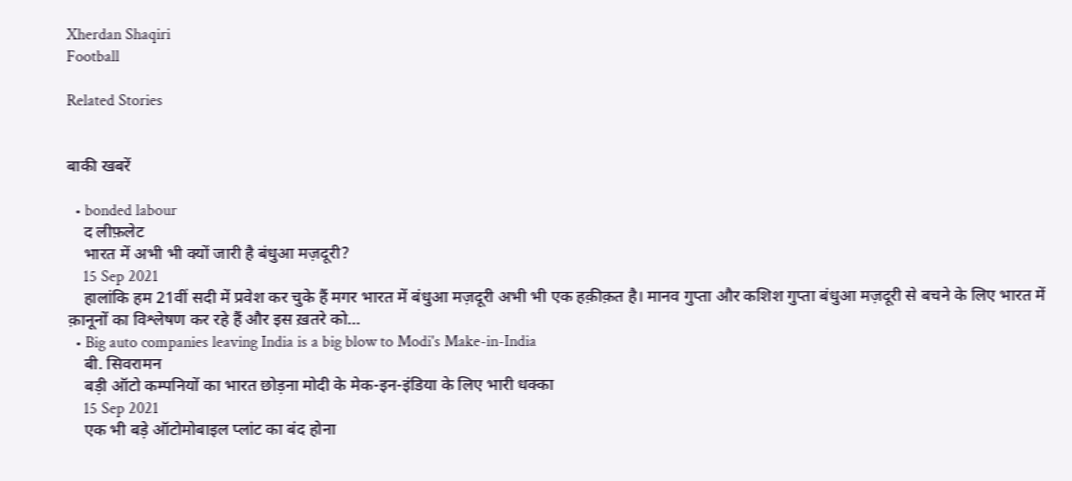Xherdan Shaqiri
Football

Related Stories


बाकी खबरें

  • bonded labour
    द लीफ़लेट
    भारत में अभी भी क्यों जारी है बंधुआ मज़दूरी?
    15 Sep 2021
    हालांकि हम 21वीं सदी में प्रवेश कर चुके हैं मगर भारत में बंधुआ मज़दूरी अभी भी एक हक़ीक़त है। मानव गुप्ता और कशिश गुप्ता बंधुआ मज़दूरी से बचने के लिए भारत में क़ानूनों का विश्लेषण कर रहे हैं और इस ख़तरे को…
  • Big auto companies leaving India is a big blow to Modi's Make-in-India
    बी. सिवरामन
    बड़ी ऑटो कम्पनियों का भारत छोड़ना मोदी के मेक-इन-इंडिया के लिए भारी धक्का
    15 Sep 2021
    एक भी बड़े ऑटोमोबाइल प्लांट का बंद होना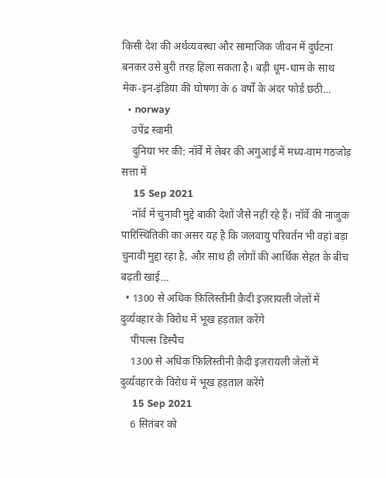किसी देश की अर्थव्यवस्था और सामाजिक जीवन में दुर्घटना बनकर उसे बुरी तरह हिला सकता है। बड़ी धूम-धाम के साथ मेक-इन-इंडिया की घोषणा के 6 वर्षों के अंदर फोर्ड छठी…
  • norway
    उपेंद्र स्वामी
    दुनिया भर की: नॉर्वे में लेबर की अगुआई में मध्य-वाम गठजोड़ सत्ता में
    15 Sep 2021
    नॉर्व में चुनावी मुद्दे बाकी देशों जैसे नहीं रहे हैं। नॉर्वे की नाजुक पारिस्थितिकी का असर यह है कि जलवायु परिवर्तन भी वहां बड़ा चुनावी मुद्दा रहा है, और साथ ही लोगों की आर्थिक सेहत के बीच बढ़ती खाई…
  • 1300 से अधिक फ़िलिस्तीनी क़ैदी इज़रायली जेलों में दुर्व्यवहार के विरोध में भूख हड़ताल करेंगे
    पीपल्स डिस्पैच
    1300 से अधिक फ़िलिस्तीनी क़ैदी इज़रायली जेलों में दुर्व्यवहार के विरोध में भूख हड़ताल करेंगे
    15 Sep 2021
    6 सितंबर को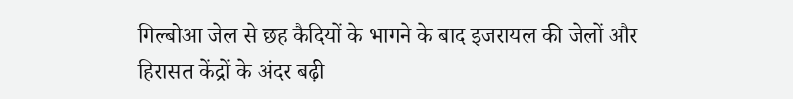गिल्बोआ जेल से छह कैदियों के भागने के बाद इजरायल की जेलों और हिरासत केंद्रों के अंदर बढ़ी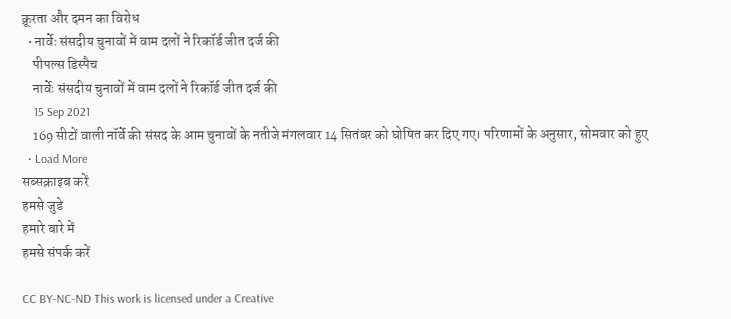क्रूरता और दमन का विरोध
  • नार्वेः संसदीय चुनावों में वाम दलों ने रिकॉर्ड जीत दर्ज की
    पीपल्स डिस्पैच
    नार्वेः संसदीय चुनावों में वाम दलों ने रिकॉर्ड जीत दर्ज की
    15 Sep 2021
    169 सीटों वाली नॉर्वे की संसद के आम चुनावों के नतीजे मंगलवार 14 सितंबर को घोषित कर दिए गए। परिणामों के अनुसार, सोमवार को हुए
  • Load More
सब्सक्राइब करें
हमसे जुडे
हमारे बारे में
हमसे संपर्क करें

CC BY-NC-ND This work is licensed under a Creative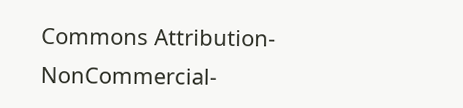Commons Attribution-NonCommercial-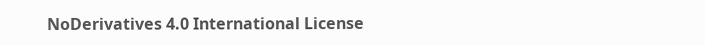NoDerivatives 4.0 International License